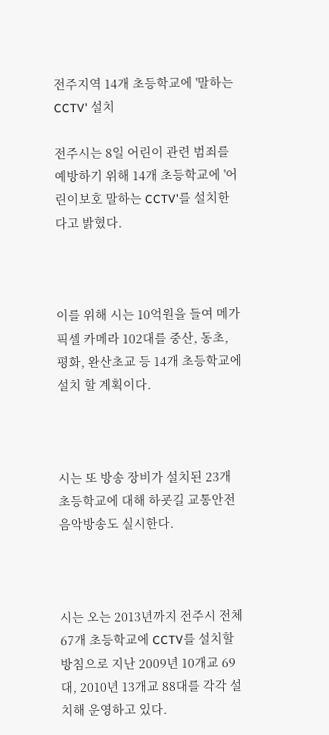전주지역 14개 초등학교에 '말하는 CCTV' 설치

전주시는 8일 어린이 관련 범죄를 예방하기 위해 14개 초등학교에 '어린이보호 말하는 CCTV'를 설치한다고 밝혔다.



이를 위해 시는 10억원을 들여 메가픽셀 카메라 102대를 중산, 동초, 평화, 완산초교 등 14개 초등학교에 설치 할 계획이다.



시는 또 방송 장비가 설치된 23개 초등학교에 대해 하굣길 교통안전 음악방송도 실시한다.



시는 오는 2013년까지 전주시 전체 67개 초등학교에 CCTV를 설치할 방침으로 지난 2009년 10개교 69대, 2010년 13개교 88대를 각각 설치해 운영하고 있다.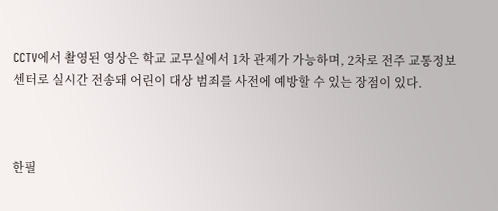CCTV에서 촬영된 영상은 학교 교무실에서 1차 관제가 가능하며, 2차로 전주 교통정보센터로 실시간 전송돼 어린이 대상 범죄를 사전에 예방할 수 있는 장점이 있다.



한필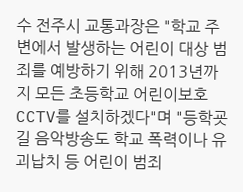수 전주시 교통과장은 "학교 주변에서 발생하는 어린이 대상 범죄를 예방하기 위해 2013년까지 모든 초등학교 어린이보호 CCTV를 설치하겠다"며 "등학굣길 음악방송도 학교 폭력이나 유괴납치 등 어린이 범죄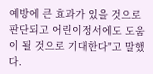예방에 큰 효과가 있을 것으로 판단되고 어린이정서에도 도움이 될 것으로 기대한다"고 말했다.